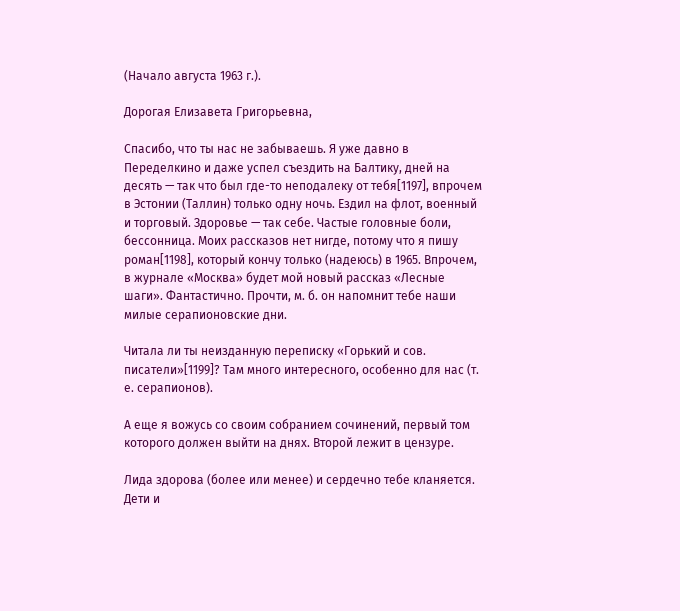(Начало августа 1963 г.).

Дорогая Елизавета Григорьевна,

Спасибо, что ты нас не забываешь. Я уже давно в Переделкино и даже успел съездить на Балтику, дней на десять — так что был где-то неподалеку от тебя[1197], впрочем в Эстонии (Таллин) только одну ночь. Ездил на флот, военный и торговый. Здоровье — так себе. Частые головные боли, бессонница. Моих рассказов нет нигде, потому что я пишу роман[1198], который кончу только (надеюсь) в 1965. Впрочем, в журнале «Москва» будет мой новый рассказ «Лесные шаги». Фантастично. Прочти, м. б. он напомнит тебе наши милые серапионовские дни.

Читала ли ты неизданную переписку «Горький и сов. писатели»[1199]? Там много интересного, особенно для нас (т. е. серапионов).

А еще я вожусь со своим собранием сочинений, первый том которого должен выйти на днях. Второй лежит в цензуре.

Лида здорова (более или менее) и сердечно тебе кланяется. Дети и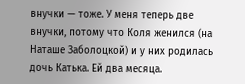внучки — тоже. У меня теперь две внучки, потому что Коля женился (на Наташе Заболоцкой) и у них родилась дочь Катька. Ей два месяца.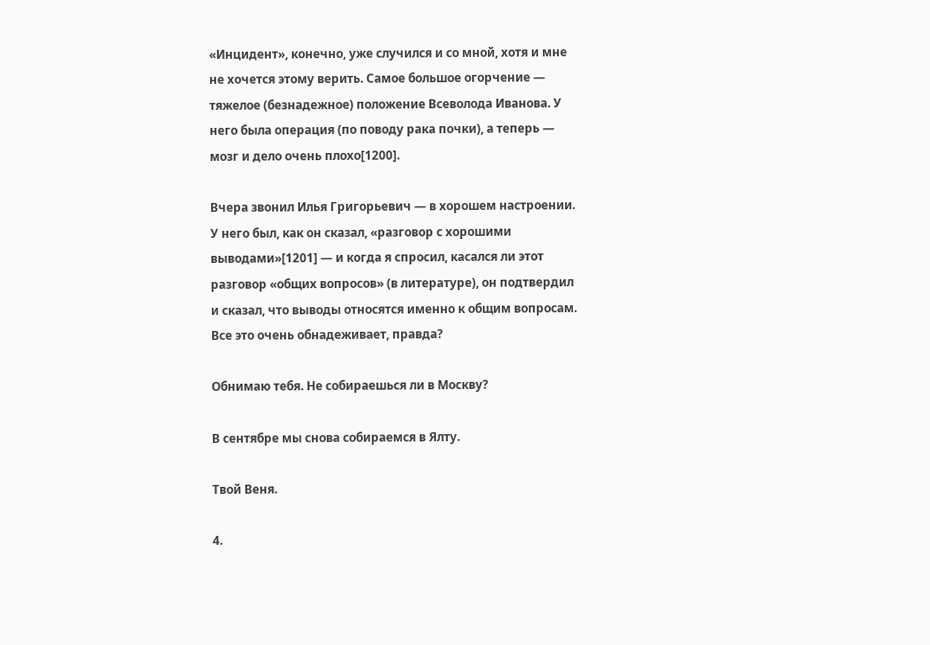«Инцидент», конечно, уже случился и со мной, хотя и мне не хочется этому верить. Самое большое огорчение — тяжелое (безнадежное) положение Всеволода Иванова. У него была операция (по поводу рака почки), а теперь — мозг и дело очень плохо[1200].

Вчера звонил Илья Григорьевич — в хорошем настроении. У него был, как он сказал, «разговор с хорошими выводами»[1201] — и когда я спросил, касался ли этот разговор «общих вопросов» (в литературе), он подтвердил и сказал, что выводы относятся именно к общим вопросам. Все это очень обнадеживает, правда?

Обнимаю тебя. Не собираешься ли в Москву?

В сентябре мы снова собираемся в Ялту.

Твой Веня.

4.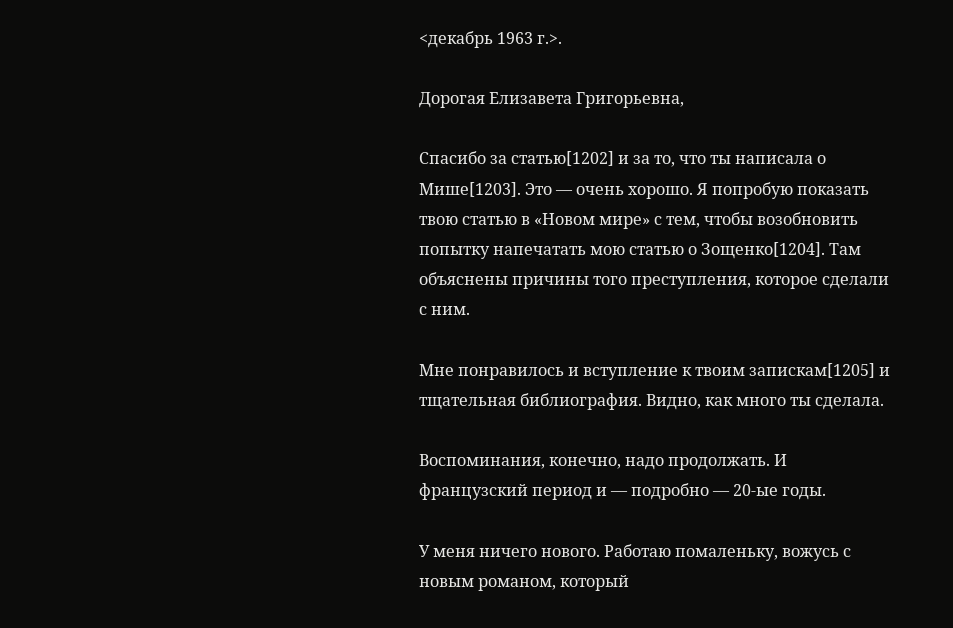<декабрь 1963 г.>.

Дорогая Елизавета Григорьевна,

Спасибо за статью[1202] и за то, что ты написала о Мише[1203]. Это — очень хорошо. Я попробую показать твою статью в «Новом мире» с тем, чтобы возобновить попытку напечатать мою статью о Зощенко[1204]. Там объяснены причины того преступления, которое сделали с ним.

Мне понравилось и вступление к твоим запискам[1205] и тщательная библиография. Видно, как много ты сделала.

Воспоминания, конечно, надо продолжать. И французский период и — подробно — 20-ые годы.

У меня ничего нового. Работаю помаленьку, вожусь с новым романом, который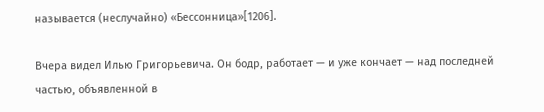называется (неслучайно) «Бессонница»[1206].

Вчера видел Илью Григорьевича. Он бодр, работает — и уже кончает — над последней частью, объявленной в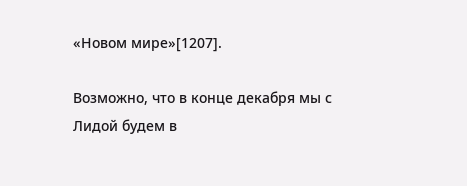«Новом мире»[1207].

Возможно, что в конце декабря мы с Лидой будем в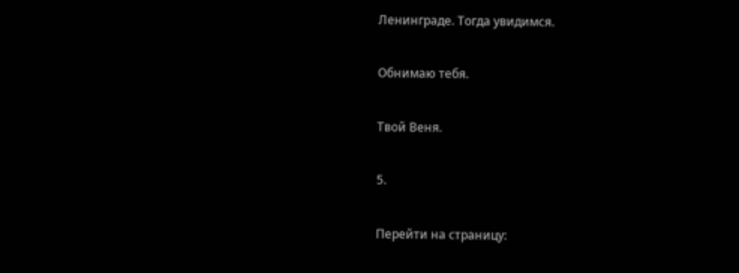Ленинграде. Тогда увидимся.

Обнимаю тебя.

Твой Веня.

5.

Перейти на страницу: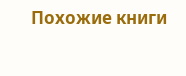Похожие книги